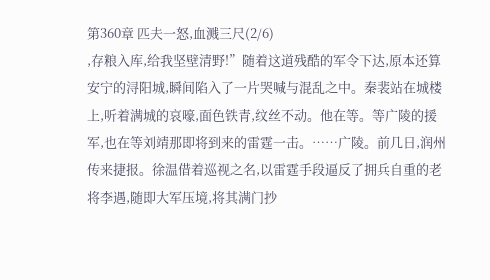第360章 匹夫一怒,血溅三尺(2/6)
,存粮入库,给我坚壁清野!”随着这道残酷的军令下达,原本还算安宁的浔阳城,瞬间陷入了一片哭喊与混乱之中。秦裴站在城楼上,听着满城的哀嚎,面色铁青,纹丝不动。他在等。等广陵的援军,也在等刘靖那即将到来的雷霆一击。……广陵。前几日,润州传来捷报。徐温借着巡视之名,以雷霆手段逼反了拥兵自重的老将李遇,随即大军压境,将其满门抄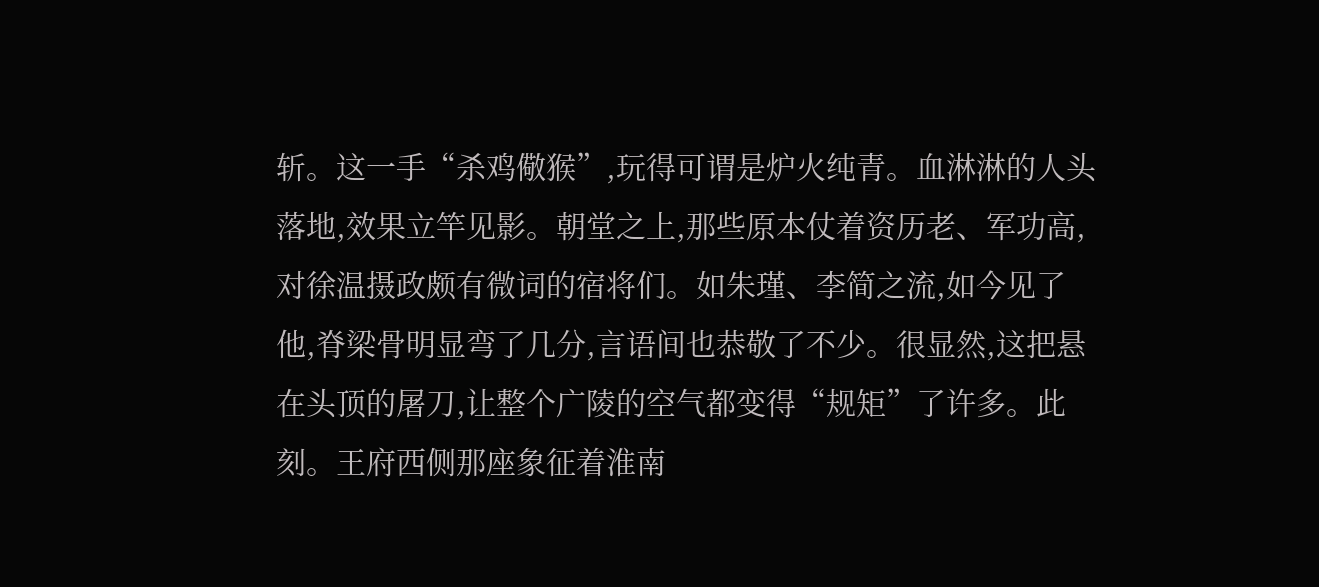斩。这一手“杀鸡儆猴”,玩得可谓是炉火纯青。血淋淋的人头落地,效果立竿见影。朝堂之上,那些原本仗着资历老、军功高,对徐温摄政颇有微词的宿将们。如朱瑾、李简之流,如今见了他,脊梁骨明显弯了几分,言语间也恭敬了不少。很显然,这把悬在头顶的屠刀,让整个广陵的空气都变得“规矩”了许多。此刻。王府西侧那座象征着淮南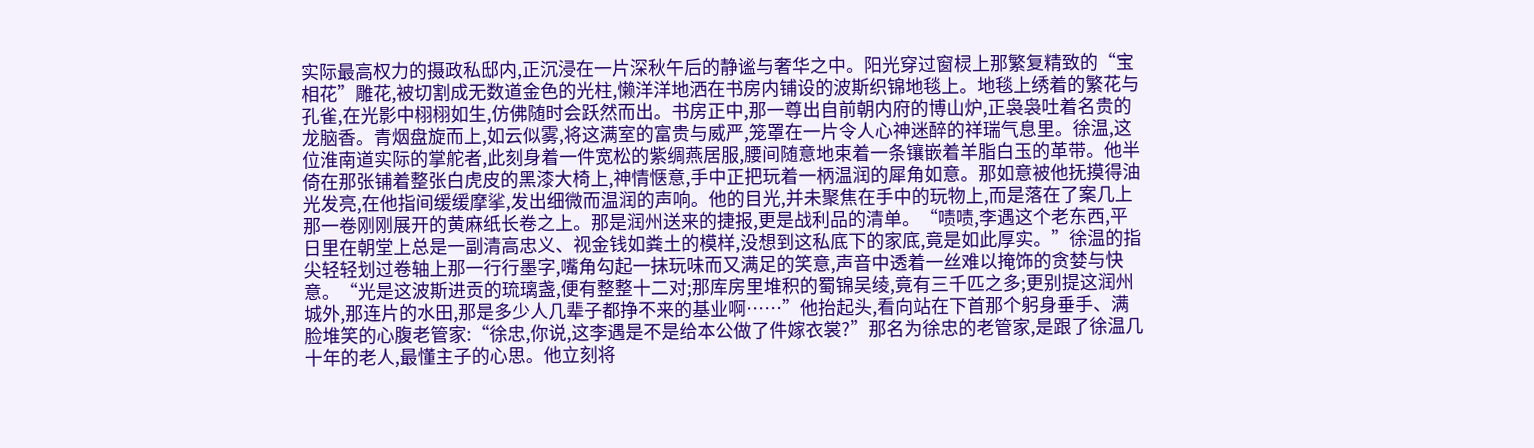实际最高权力的摄政私邸内,正沉浸在一片深秋午后的静谧与奢华之中。阳光穿过窗棂上那繁复精致的“宝相花”雕花,被切割成无数道金色的光柱,懒洋洋地洒在书房内铺设的波斯织锦地毯上。地毯上绣着的繁花与孔雀,在光影中栩栩如生,仿佛随时会跃然而出。书房正中,那一尊出自前朝内府的博山炉,正袅袅吐着名贵的龙脑香。青烟盘旋而上,如云似雾,将这满室的富贵与威严,笼罩在一片令人心神迷醉的祥瑞气息里。徐温,这位淮南道实际的掌舵者,此刻身着一件宽松的紫绸燕居服,腰间随意地束着一条镶嵌着羊脂白玉的革带。他半倚在那张铺着整张白虎皮的黑漆大椅上,神情惬意,手中正把玩着一柄温润的犀角如意。那如意被他抚摸得油光发亮,在他指间缓缓摩挲,发出细微而温润的声响。他的目光,并未聚焦在手中的玩物上,而是落在了案几上那一卷刚刚展开的黄麻纸长卷之上。那是润州送来的捷报,更是战利品的清单。“啧啧,李遇这个老东西,平日里在朝堂上总是一副清高忠义、视金钱如粪土的模样,没想到这私底下的家底,竟是如此厚实。”徐温的指尖轻轻划过卷轴上那一行行墨字,嘴角勾起一抹玩味而又满足的笑意,声音中透着一丝难以掩饰的贪婪与快意。“光是这波斯进贡的琉璃盏,便有整整十二对;那库房里堆积的蜀锦吴绫,竟有三千匹之多;更别提这润州城外,那连片的水田,那是多少人几辈子都挣不来的基业啊……”他抬起头,看向站在下首那个躬身垂手、满脸堆笑的心腹老管家:“徐忠,你说,这李遇是不是给本公做了件嫁衣裳?”那名为徐忠的老管家,是跟了徐温几十年的老人,最懂主子的心思。他立刻将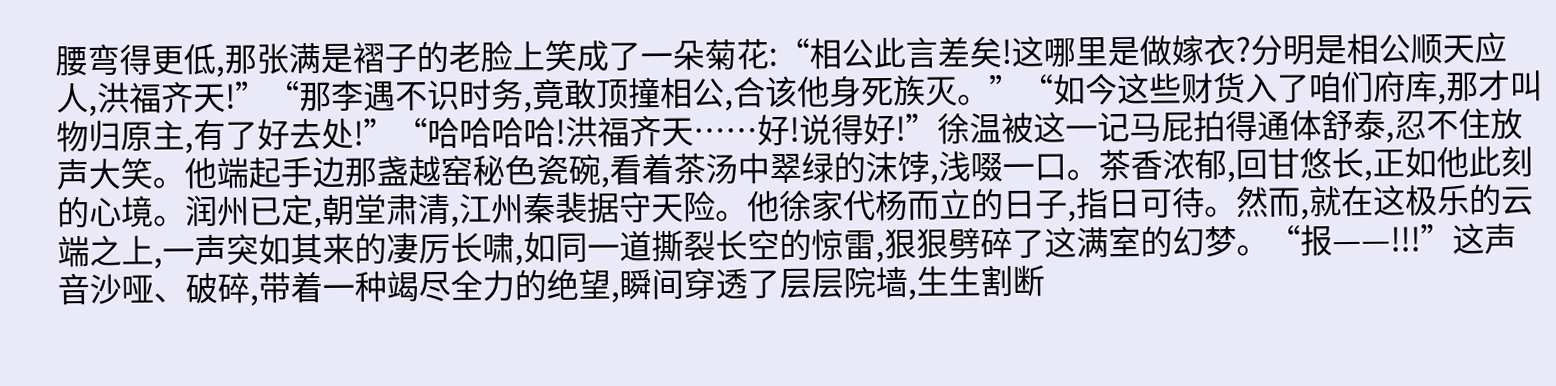腰弯得更低,那张满是褶子的老脸上笑成了一朵菊花:“相公此言差矣!这哪里是做嫁衣?分明是相公顺天应人,洪福齐天!”“那李遇不识时务,竟敢顶撞相公,合该他身死族灭。”“如今这些财货入了咱们府库,那才叫物归原主,有了好去处!”“哈哈哈哈!洪福齐天……好!说得好!”徐温被这一记马屁拍得通体舒泰,忍不住放声大笑。他端起手边那盏越窑秘色瓷碗,看着茶汤中翠绿的沫饽,浅啜一口。茶香浓郁,回甘悠长,正如他此刻的心境。润州已定,朝堂肃清,江州秦裴据守天险。他徐家代杨而立的日子,指日可待。然而,就在这极乐的云端之上,一声突如其来的凄厉长啸,如同一道撕裂长空的惊雷,狠狠劈碎了这满室的幻梦。“报——!!!”这声音沙哑、破碎,带着一种竭尽全力的绝望,瞬间穿透了层层院墙,生生割断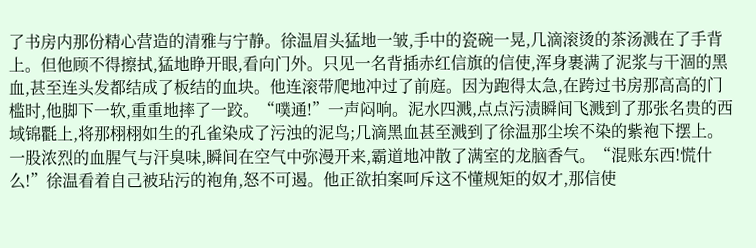了书房内那份精心营造的清雅与宁静。徐温眉头猛地一皱,手中的瓷碗一晃,几滴滚烫的茶汤溅在了手背上。但他顾不得擦拭,猛地睁开眼,看向门外。只见一名背插赤红信旗的信使,浑身裹满了泥浆与干涸的黑血,甚至连头发都结成了板结的血块。他连滚带爬地冲过了前庭。因为跑得太急,在跨过书房那高高的门槛时,他脚下一软,重重地摔了一跤。“噗通!”一声闷响。泥水四溅,点点污渍瞬间飞溅到了那张名贵的西域锦氍上,将那栩栩如生的孔雀染成了污浊的泥鸟;几滴黑血甚至溅到了徐温那尘埃不染的紫袍下摆上。一股浓烈的血腥气与汗臭味,瞬间在空气中弥漫开来,霸道地冲散了满室的龙脑香气。“混账东西!慌什么!”徐温看着自己被玷污的袍角,怒不可遏。他正欲拍案呵斥这不懂规矩的奴才,那信使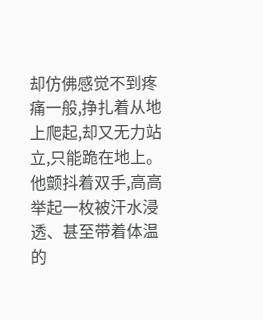却仿佛感觉不到疼痛一般,挣扎着从地上爬起,却又无力站立,只能跪在地上。他颤抖着双手,高高举起一枚被汗水浸透、甚至带着体温的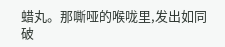蜡丸。那嘶哑的喉咙里,发出如同破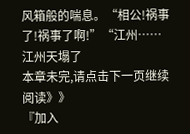风箱般的喘息。“相公!祸事了!祸事了啊!”“江州……江州天塌了
本章未完,请点击下一页继续阅读》》
『加入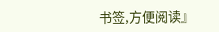书签,方便阅读』